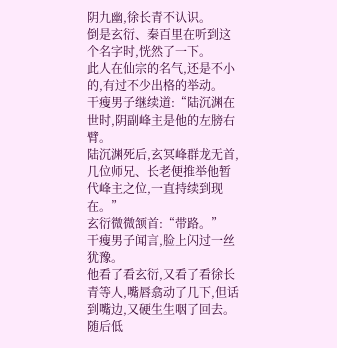阴九幽,徐长青不认识。
倒是玄衍、秦百里在听到这个名字时,恍然了一下。
此人在仙宗的名气,还是不小的,有过不少出格的举动。
干瘦男子继续道:“陆沉渊在世时,阴副峰主是他的左膀右臂。
陆沉渊死后,玄冥峰群龙无首,几位师兄、长老便推举他暂代峰主之位,一直持续到现在。”
玄衍微微颔首:“带路。”
干瘦男子闻言,脸上闪过一丝犹豫。
他看了看玄衍,又看了看徐长青等人,嘴唇翕动了几下,但话到嘴边,又硬生生咽了回去。
随后低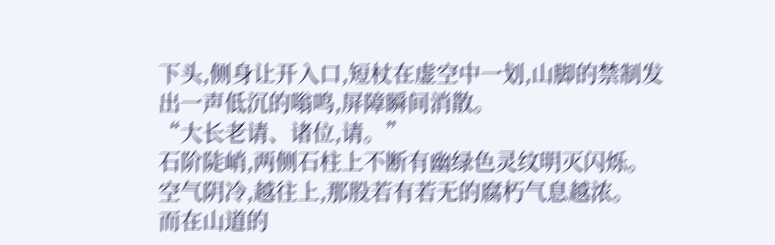下头,侧身让开入口,短杖在虚空中一划,山脚的禁制发出一声低沉的嗡鸣,屏障瞬间消散。
“大长老请、诸位,请。”
石阶陡峭,两侧石柱上不断有幽绿色灵纹明灭闪烁。
空气阴冷,越往上,那股若有若无的腐朽气息越浓。
而在山道的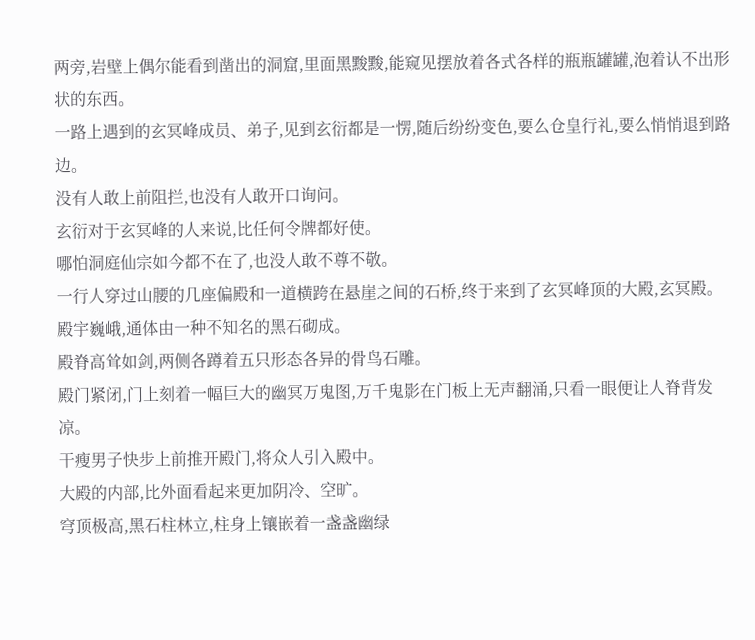两旁,岩壁上偶尔能看到凿出的洞窟,里面黑黢黢,能窥见摆放着各式各样的瓶瓶罐罐,泡着认不出形状的东西。
一路上遇到的玄冥峰成员、弟子,见到玄衍都是一愣,随后纷纷变色,要么仓皇行礼,要么悄悄退到路边。
没有人敢上前阻拦,也没有人敢开口询问。
玄衍对于玄冥峰的人来说,比任何令牌都好使。
哪怕洞庭仙宗如今都不在了,也没人敢不尊不敬。
一行人穿过山腰的几座偏殿和一道横跨在悬崖之间的石桥,终于来到了玄冥峰顶的大殿,玄冥殿。
殿宇巍峨,通体由一种不知名的黑石砌成。
殿脊高耸如剑,两侧各蹲着五只形态各异的骨鸟石雕。
殿门紧闭,门上刻着一幅巨大的幽冥万鬼图,万千鬼影在门板上无声翻涌,只看一眼便让人脊背发凉。
干瘦男子快步上前推开殿门,将众人引入殿中。
大殿的内部,比外面看起来更加阴冷、空旷。
穹顶极高,黑石柱林立,柱身上镶嵌着一盏盏幽绿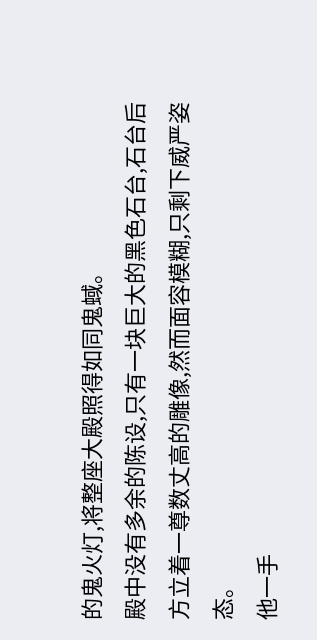的鬼火灯,将整座大殿照得如同鬼蜮。
殿中没有多余的陈设,只有一块巨大的黑色石台,石台后方立着一尊数丈高的雕像,然而面容模糊,只剩下威严姿态。
他一手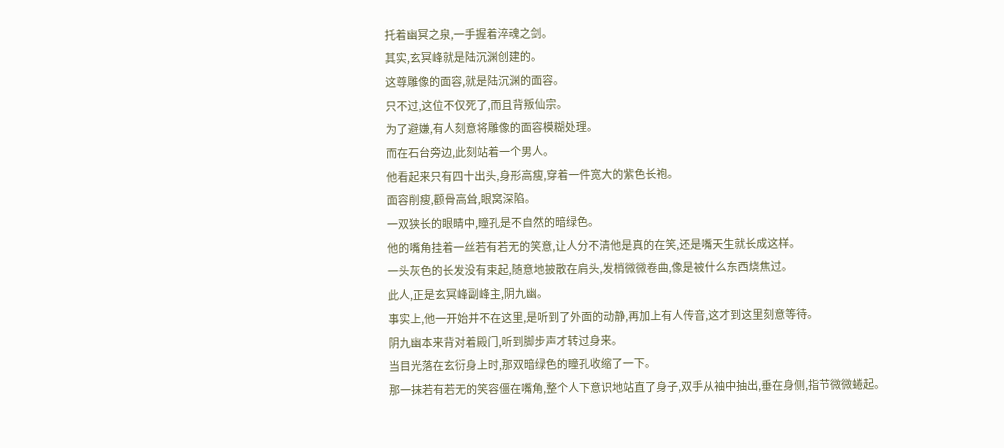托着幽冥之泉,一手握着淬魂之剑。
其实,玄冥峰就是陆沉渊创建的。
这尊雕像的面容,就是陆沉渊的面容。
只不过,这位不仅死了,而且背叛仙宗。
为了避嫌,有人刻意将雕像的面容模糊处理。
而在石台旁边,此刻站着一个男人。
他看起来只有四十出头,身形高瘦,穿着一件宽大的紫色长袍。
面容削瘦,颧骨高耸,眼窝深陷。
一双狭长的眼睛中,瞳孔是不自然的暗绿色。
他的嘴角挂着一丝若有若无的笑意,让人分不清他是真的在笑,还是嘴天生就长成这样。
一头灰色的长发没有束起,随意地披散在肩头,发梢微微卷曲,像是被什么东西烧焦过。
此人,正是玄冥峰副峰主,阴九幽。
事实上,他一开始并不在这里,是听到了外面的动静,再加上有人传音,这才到这里刻意等待。
阴九幽本来背对着殿门,听到脚步声才转过身来。
当目光落在玄衍身上时,那双暗绿色的瞳孔收缩了一下。
那一抹若有若无的笑容僵在嘴角,整个人下意识地站直了身子,双手从袖中抽出,垂在身侧,指节微微蜷起。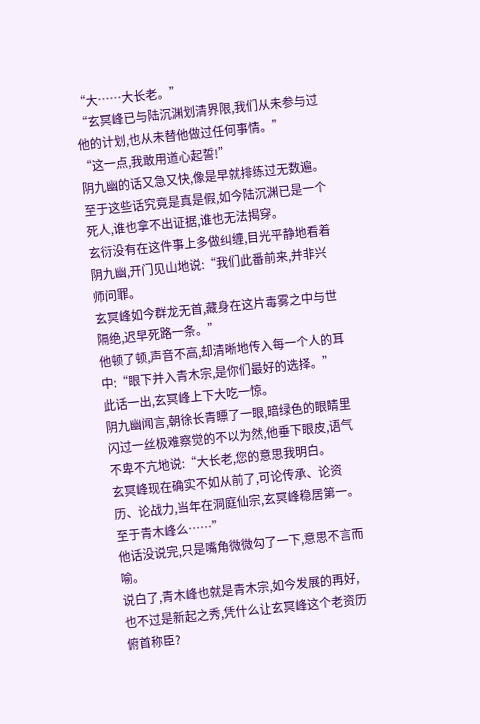“大……大长老。”
“玄冥峰已与陆沉渊划清界限,我们从未参与过他的计划,也从未替他做过任何事情。”
“这一点,我敢用道心起誓!”
阴九幽的话又急又快,像是早就排练过无数遍。
至于这些话究竟是真是假,如今陆沉渊已是一个死人,谁也拿不出证据,谁也无法揭穿。
玄衍没有在这件事上多做纠缠,目光平静地看着阴九幽,开门见山地说:“我们此番前来,并非兴师问罪。
玄冥峰如今群龙无首,藏身在这片毒雾之中与世隔绝,迟早死路一条。”
他顿了顿,声音不高,却清晰地传入每一个人的耳中:“眼下并入青木宗,是你们最好的选择。”
此话一出,玄冥峰上下大吃一惊。
阴九幽闻言,朝徐长青瞟了一眼,暗绿色的眼睛里闪过一丝极难察觉的不以为然,他垂下眼皮,语气不卑不亢地说:“大长老,您的意思我明白。
玄冥峰现在确实不如从前了,可论传承、论资历、论战力,当年在洞庭仙宗,玄冥峰稳居第一。
至于青木峰么……”
他话没说完,只是嘴角微微勾了一下,意思不言而喻。
说白了,青木峰也就是青木宗,如今发展的再好,也不过是新起之秀,凭什么让玄冥峰这个老资历俯首称臣?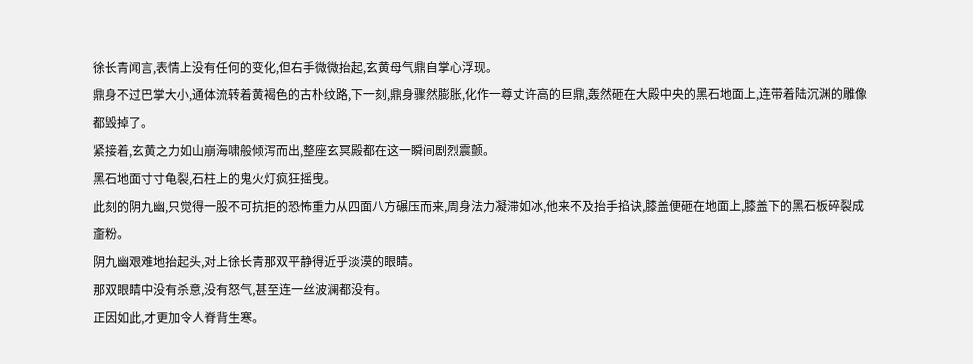徐长青闻言,表情上没有任何的变化,但右手微微抬起,玄黄母气鼎自掌心浮现。
鼎身不过巴掌大小,通体流转着黄褐色的古朴纹路,下一刻,鼎身骤然膨胀,化作一尊丈许高的巨鼎,轰然砸在大殿中央的黑石地面上,连带着陆沉渊的雕像都毁掉了。
紧接着,玄黄之力如山崩海啸般倾泻而出,整座玄冥殿都在这一瞬间剧烈震颤。
黑石地面寸寸龟裂,石柱上的鬼火灯疯狂摇曳。
此刻的阴九幽,只觉得一股不可抗拒的恐怖重力从四面八方碾压而来,周身法力凝滞如冰,他来不及抬手掐诀,膝盖便砸在地面上,膝盖下的黑石板碎裂成齑粉。
阴九幽艰难地抬起头,对上徐长青那双平静得近乎淡漠的眼睛。
那双眼睛中没有杀意,没有怒气,甚至连一丝波澜都没有。
正因如此,才更加令人脊背生寒。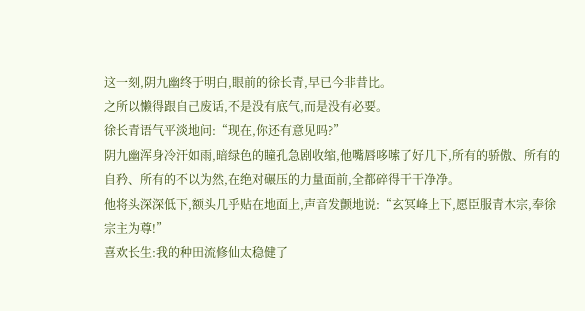这一刻,阴九幽终于明白,眼前的徐长青,早已今非昔比。
之所以懒得跟自己废话,不是没有底气,而是没有必要。
徐长青语气平淡地问:“现在,你还有意见吗?”
阴九幽浑身冷汗如雨,暗绿色的瞳孔急剧收缩,他嘴唇哆嗦了好几下,所有的骄傲、所有的自矜、所有的不以为然,在绝对碾压的力量面前,全都碎得干干净净。
他将头深深低下,额头几乎贴在地面上,声音发颤地说:“玄冥峰上下,愿臣服青木宗,奉徐宗主为尊!”
喜欢长生:我的种田流修仙太稳健了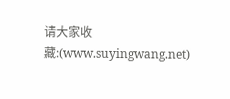请大家收藏:(www.suyingwang.net)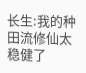长生:我的种田流修仙太稳健了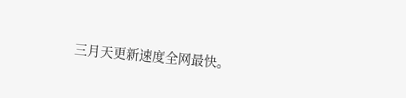三月天更新速度全网最快。